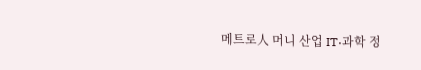메트로人 머니 산업 IT·과학 정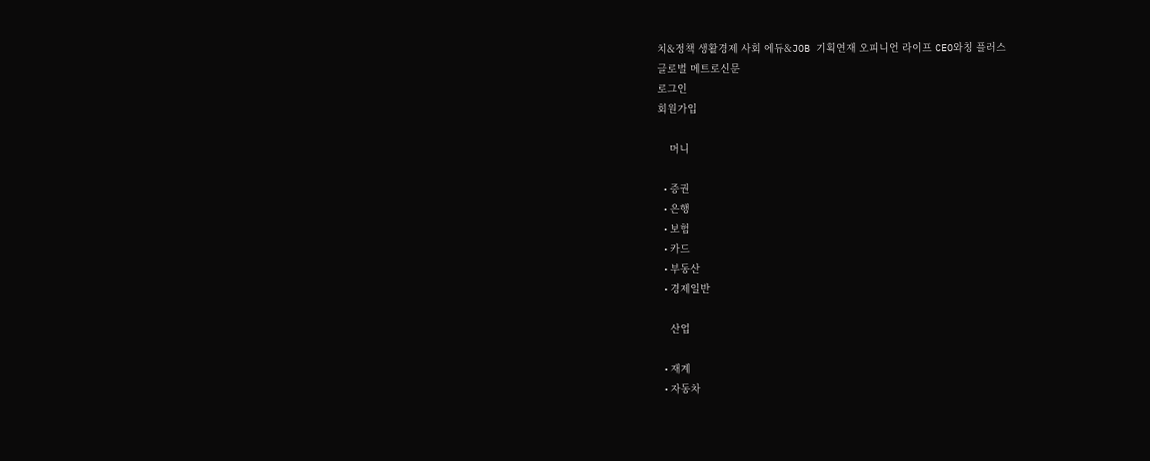치&정책 생활경제 사회 에듀&JOB 기획연재 오피니언 라이프 CEO와칭 플러스
글로벌 메트로신문
로그인
회원가입

    머니

  • 증권
  • 은행
  • 보험
  • 카드
  • 부동산
  • 경제일반

    산업

  • 재계
  • 자동차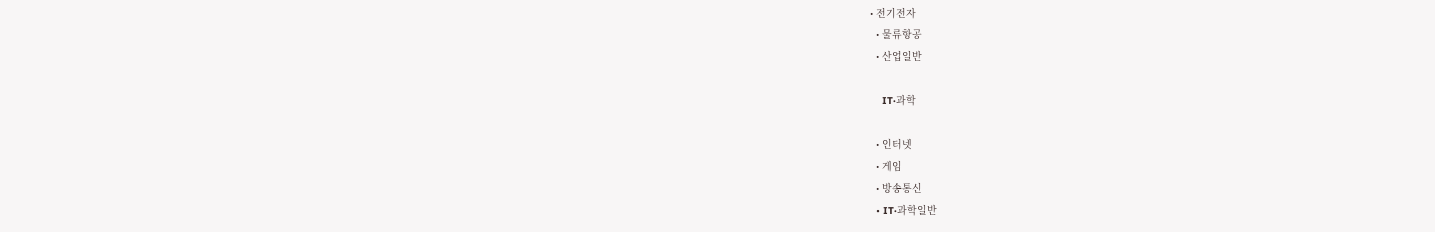• 전기전자
  • 물류항공
  • 산업일반

    IT·과학

  • 인터넷
  • 게임
  • 방송통신
  • IT·과학일반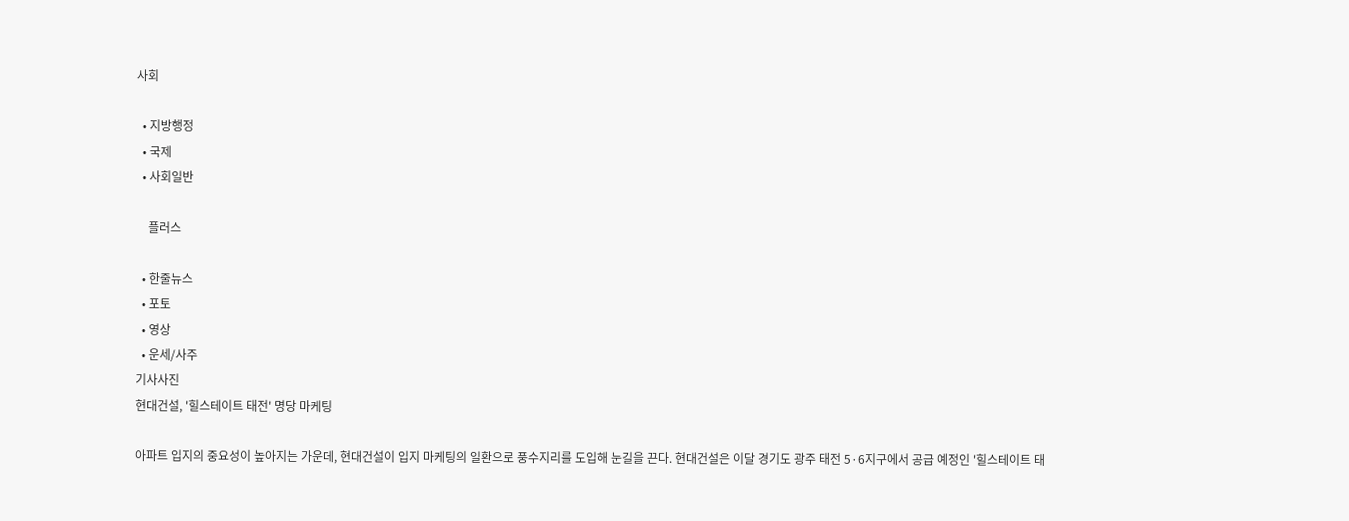사회

  • 지방행정
  • 국제
  • 사회일반

    플러스

  • 한줄뉴스
  • 포토
  • 영상
  • 운세/사주
기사사진
현대건설, '힐스테이트 태전' 명당 마케팅

아파트 입지의 중요성이 높아지는 가운데, 현대건설이 입지 마케팅의 일환으로 풍수지리를 도입해 눈길을 끈다. 현대건설은 이달 경기도 광주 태전 5·6지구에서 공급 예정인 '힐스테이트 태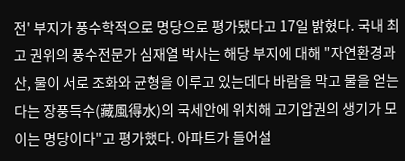전' 부지가 풍수학적으로 명당으로 평가됐다고 17일 밝혔다. 국내 최고 권위의 풍수전문가 심재열 박사는 해당 부지에 대해 "자연환경과 산, 물이 서로 조화와 균형을 이루고 있는데다 바람을 막고 물을 얻는다는 장풍득수(藏風得水)의 국세안에 위치해 고기압권의 생기가 모이는 명당이다"고 평가했다. 아파트가 들어설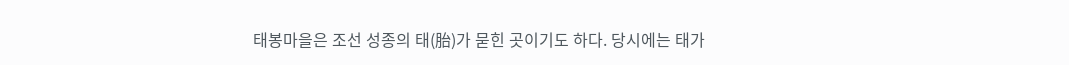태봉마을은 조선 성종의 태(胎)가 묻힌 곳이기도 하다. 당시에는 태가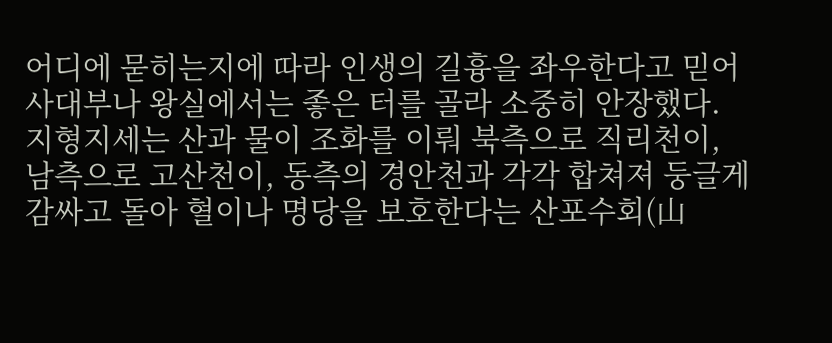어디에 묻히는지에 따라 인생의 길흉을 좌우한다고 믿어 사대부나 왕실에서는 좋은 터를 골라 소중히 안장했다. 지형지세는 산과 물이 조화를 이뤄 북측으로 직리천이, 남측으로 고산천이, 동측의 경안천과 각각 합쳐져 둥글게 감싸고 돌아 혈이나 명당을 보호한다는 산포수회(山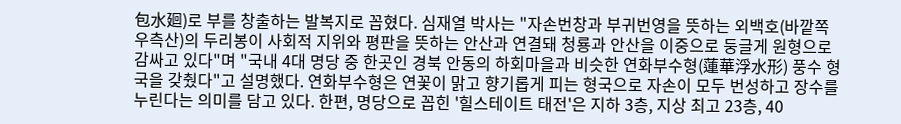包水廻)로 부를 창출하는 발복지로 꼽혔다. 심재열 박사는 "자손번창과 부귀번영을 뜻하는 외백호(바깥쪽 우측산)의 두리봉이 사회적 지위와 평판을 뜻하는 안산과 연결돼 청룡과 안산을 이중으로 둥글게 원형으로 감싸고 있다"며 "국내 4대 명당 중 한곳인 경북 안동의 하회마을과 비슷한 연화부수형(蓮華浮水形) 풍수 형국을 갖췄다"고 설명했다. 연화부수형은 연꽃이 맑고 향기롭게 피는 형국으로 자손이 모두 번성하고 장수를 누린다는 의미를 담고 있다. 한편, 명당으로 꼽힌 '힐스테이트 태전'은 지하 3층, 지상 최고 23층, 40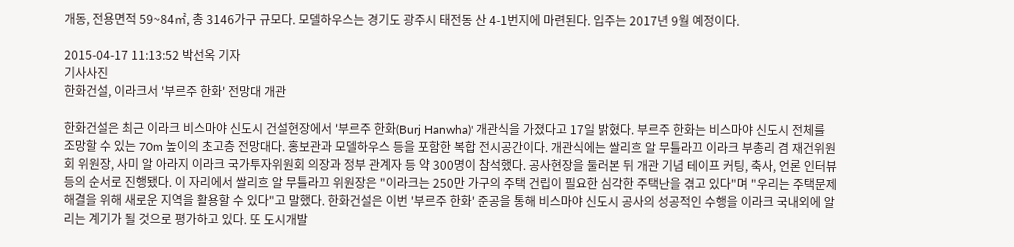개동, 전용면적 59~84㎡, 총 3146가구 규모다. 모델하우스는 경기도 광주시 태전동 산 4-1번지에 마련된다. 입주는 2017년 9월 예정이다.

2015-04-17 11:13:52 박선옥 기자
기사사진
한화건설, 이라크서 '부르주 한화' 전망대 개관

한화건설은 최근 이라크 비스마야 신도시 건설현장에서 '부르주 한화(Burj Hanwha)' 개관식을 가졌다고 17일 밝혔다. 부르주 한화는 비스마야 신도시 전체를 조망할 수 있는 70m 높이의 초고층 전망대다. 홍보관과 모델하우스 등을 포함한 복합 전시공간이다. 개관식에는 쌀리흐 알 무틀라끄 이라크 부총리 겸 재건위원회 위원장, 사미 알 아라지 이라크 국가투자위원회 의장과 정부 관계자 등 약 300명이 참석했다. 공사현장을 둘러본 뒤 개관 기념 테이프 커팅, 축사, 언론 인터뷰 등의 순서로 진행됐다. 이 자리에서 쌀리흐 알 무틀라끄 위원장은 "이라크는 250만 가구의 주택 건립이 필요한 심각한 주택난을 겪고 있다"며 "우리는 주택문제 해결을 위해 새로운 지역을 활용할 수 있다"고 말했다. 한화건설은 이번 '부르주 한화' 준공을 통해 비스마야 신도시 공사의 성공적인 수행을 이라크 국내외에 알리는 계기가 될 것으로 평가하고 있다. 또 도시개발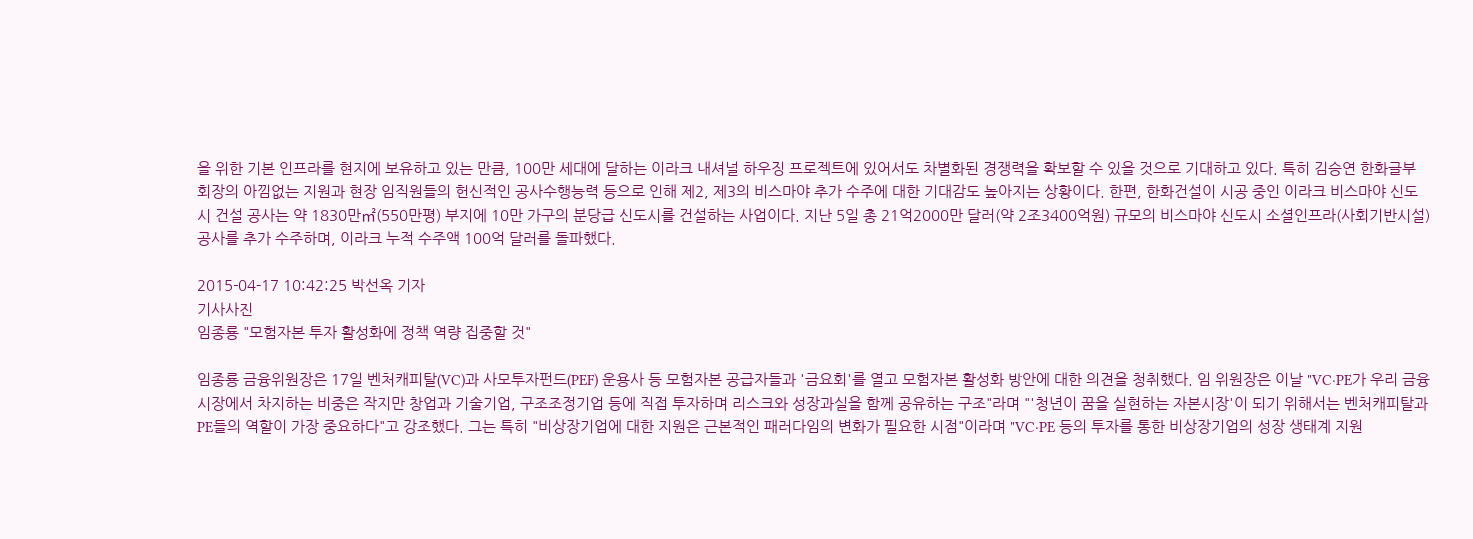을 위한 기본 인프라를 현지에 보유하고 있는 만큼, 100만 세대에 달하는 이라크 내셔널 하우징 프로젝트에 있어서도 차별화된 경쟁력을 확보할 수 있을 것으로 기대하고 있다. 특히 김승연 한화글부 회장의 아낌없는 지원과 현장 임직원들의 헌신적인 공사수행능력 등으로 인해 제2, 제3의 비스마야 추가 수주에 대한 기대감도 높아지는 상황이다. 한편, 한화건설이 시공 중인 이라크 비스마야 신도시 건설 공사는 약 1830만㎡(550만평) 부지에 10만 가구의 분당급 신도시를 건설하는 사업이다. 지난 5일 총 21억2000만 달러(약 2조3400억원) 규모의 비스마야 신도시 소셜인프라(사회기반시설) 공사를 추가 수주하며, 이라크 누적 수주액 100억 달러를 돌파했다.

2015-04-17 10:42:25 박선옥 기자
기사사진
임종룡 "모험자본 투자 활성화에 정책 역량 집중할 것"

임종룡 금융위원장은 17일 벤처캐피탈(VC)과 사모투자펀드(PEF) 운용사 등 모험자본 공급자들과 '금요회'를 열고 모험자본 활성화 방안에 대한 의견을 청취했다. 임 위원장은 이날 "VC·PE가 우리 금융시장에서 차지하는 비중은 작지만 창업과 기술기업, 구조조정기업 등에 직접 투자하며 리스크와 성장과실을 함께 공유하는 구조"라며 "'청년이 꿈을 실현하는 자본시장'이 되기 위해서는 벤처캐피탈과 PE들의 역할이 가장 중요하다"고 강조했다. 그는 특히 "비상장기업에 대한 지원은 근본적인 패러다임의 변화가 필요한 시점"이라며 "VC·PE 등의 투자를 통한 비상장기업의 성장 생태계 지원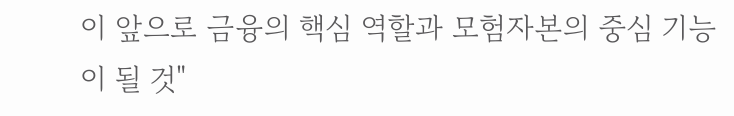이 앞으로 금융의 핵심 역할과 모험자본의 중심 기능이 될 것"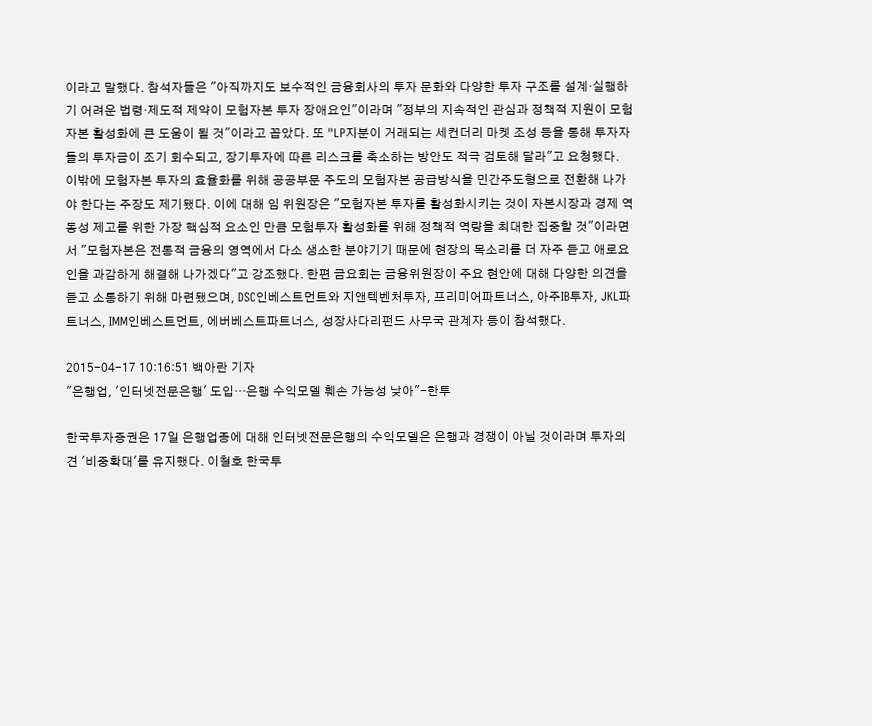이라고 말했다. 참석자들은 "아직까지도 보수적인 금융회사의 투자 문화와 다양한 투자 구조를 설계·실행하기 어려운 법령·제도적 제약이 모험자본 투자 장애요인"이라며 "정부의 지속적인 관심과 정책적 지원이 모험자본 활성화에 큰 도움이 될 것"이라고 꼽았다. 또 "LP지분이 거래되는 세컨더리 마켓 조성 등을 통해 투자자들의 투자금이 조기 회수되고, 장기투자에 따른 리스크를 축소하는 방안도 적극 검토해 달라"고 요청했다. 이밖에 모험자본 투자의 효율화를 위해 공공부문 주도의 모험자본 공급방식을 민간주도형으로 전환해 나가야 한다는 주장도 제기됐다. 이에 대해 임 위원장은 "모험자본 투자를 활성화시키는 것이 자본시장과 경제 역동성 제고를 위한 가장 핵심적 요소인 만큼 모험투자 활성화를 위해 정책적 역량을 최대한 집중할 것"이라면서 "모험자본은 전통적 금융의 영역에서 다소 생소한 분야기기 때문에 현장의 목소리를 더 자주 듣고 애로요인을 과감하게 해결해 나가겠다"고 강조했다. 한편 금요회는 금융위원장이 주요 현안에 대해 다양한 의견을 듣고 소통하기 위해 마련됐으며, DSC인베스트먼트와 지앤텍벤처투자, 프리미어파트너스, 아주IB투자, JKL파트너스, IMM인베스트먼트, 에버베스트파트너스, 성장사다리펀드 사무국 관계자 등이 참석했다.

2015-04-17 10:16:51 백아란 기자
"은행업, '인터넷전문은행' 도입…은행 수익모델 훼손 가능성 낮아"-한투

한국투자증권은 17일 은행업종에 대해 인터넷전문은행의 수익모델은 은행과 경쟁이 아닐 것이라며 투자의견 '비중확대'를 유지했다. 이철호 한국투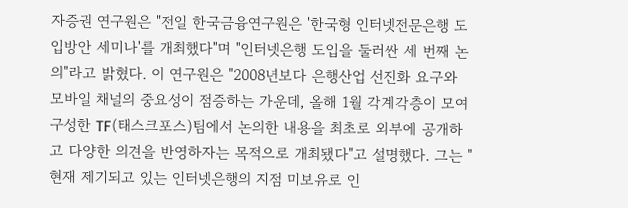자증권 연구원은 "전일 한국금융연구원은 '한국형 인터넷전문은행 도입방안 세미나'를 개최했다"며 "인터넷은행 도입을 둘러싼 세 번째 논의"라고 밝혔다. 이 연구원은 "2008년보다 은행산업 선진화 요구와 모바일 채널의 중요성이 점증하는 가운데, 올해 1월 각계각층이 모여 구성한 TF(태스크포스)팀에서 논의한 내용을 최초로 외부에 공개하고 다양한 의견을 반영하자는 목적으로 개최됐다"고 설명했다. 그는 "현재 제기되고 있는 인터넷은행의 지점 미보유로 인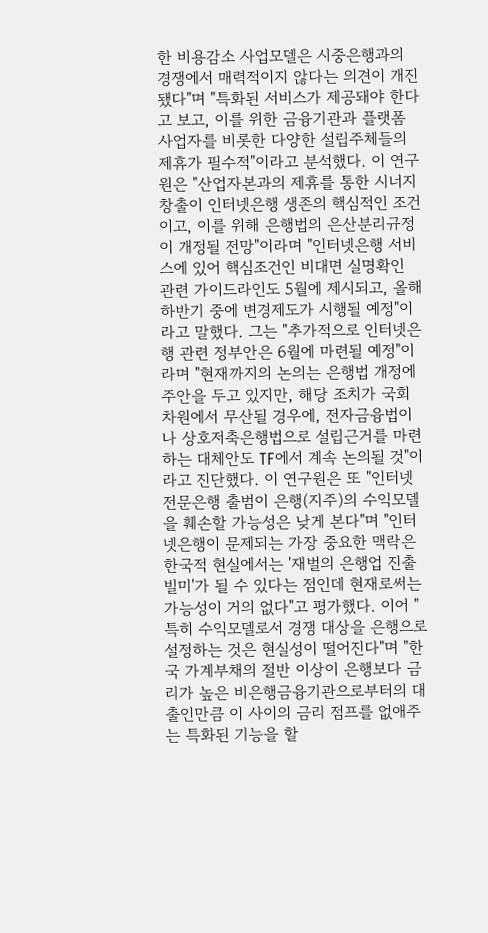한 비용감소 사업모델은 시중은행과의 경쟁에서 매력적이지 않다는 의견이 개진됐다"며 "특화된 서비스가 제공돼야 한다고 보고, 이를 위한 금융기관과 플랫폼 사업자를 비롯한 다양한 설립주체들의 제휴가 필수적"이라고 분석했다. 이 연구원은 "산업자본과의 제휴를 통한 시너지 창출이 인터넷은행 생존의 핵심적인 조건이고, 이를 위해 은행법의 은산분리규정이 개정될 전망"이라며 "인터넷은행 서비스에 있어 핵심조건인 비대면 실명확인 관련 가이드라인도 5월에 제시되고, 올해 하반기 중에 변경제도가 시행될 예정"이라고 말했다. 그는 "추가적으로 인터넷은행 관련 정부안은 6월에 마련될 예정"이라며 "현재까지의 논의는 은행법 개정에 주안을 두고 있지만, 해당 조치가 국회 차원에서 무산될 경우에, 전자금융법이나 상호저축은행법으로 설립근거를 마련하는 대체안도 TF에서 계속 논의될 것"이라고 진단했다. 이 연구원은 또 "인터넷전문은행 출범이 은행(지주)의 수익모델을 훼손할 가능성은 낮게 본다"며 "인터넷은행이 문제되는 가장 중요한 맥락은 한국적 현실에서는 '재벌의 은행업 진출 빌미'가 될 수 있다는 점인데 현재로써는 가능성이 거의 없다"고 평가했다. 이어 "특히 수익모델로서 경쟁 대상을 은행으로 설정하는 것은 현실성이 떨어진다"며 "한국 가계부채의 절반 이상이 은행보다 금리가 높은 비은행금융기관으로부터의 대출인만큼 이 사이의 금리 점프를 없애주는 특화된 기능을 할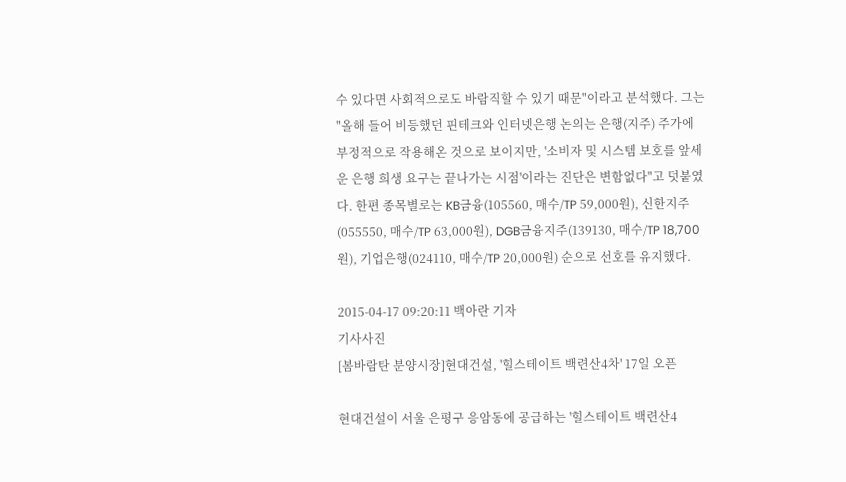수 있다면 사회적으로도 바람직할 수 있기 때문"이라고 분석했다. 그는 "올해 들어 비등했던 핀테크와 인터넷은행 논의는 은행(지주) 주가에 부정적으로 작용해온 것으로 보이지만, '소비자 및 시스템 보호를 앞세운 은행 희생 요구는 끝나가는 시점'이라는 진단은 변함없다"고 덧붙였다. 한편 종목별로는 KB금융(105560, 매수/TP 59,000원), 신한지주(055550, 매수/TP 63,000원), DGB금융지주(139130, 매수/TP 18,700원), 기업은행(024110, 매수/TP 20,000원) 순으로 선호를 유지했다.

2015-04-17 09:20:11 백아란 기자
기사사진
[봄바람탄 분양시장]현대건설, '힐스테이트 백련산4차' 17일 오픈

현대건설이 서울 은평구 응암동에 공급하는 '힐스테이트 백련산4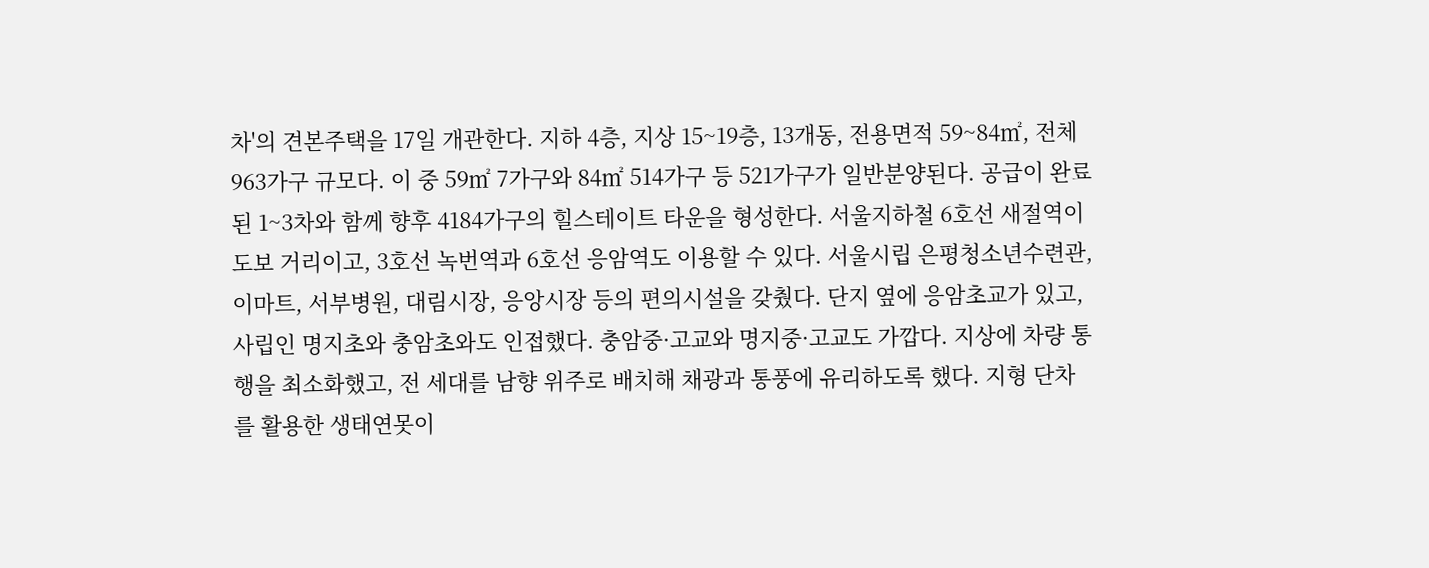차'의 견본주택을 17일 개관한다. 지하 4층, 지상 15~19층, 13개동, 전용면적 59~84㎡, 전체 963가구 규모다. 이 중 59㎡ 7가구와 84㎡ 514가구 등 521가구가 일반분양된다. 공급이 완료된 1~3차와 함께 향후 4184가구의 힐스테이트 타운을 형성한다. 서울지하철 6호선 새절역이 도보 거리이고, 3호선 녹번역과 6호선 응암역도 이용할 수 있다. 서울시립 은평청소년수련관, 이마트, 서부병원, 대림시장, 응앙시장 등의 편의시설을 갖췄다. 단지 옆에 응암초교가 있고, 사립인 명지초와 충암초와도 인접했다. 충암중·고교와 명지중·고교도 가깝다. 지상에 차량 통행을 최소화했고, 전 세대를 남향 위주로 배치해 채광과 통풍에 유리하도록 했다. 지형 단차를 활용한 생태연못이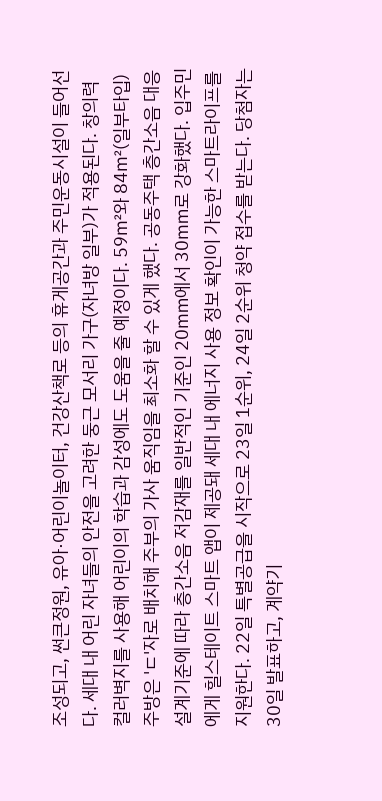조성되고, 썬큰정원, 유아·어린이놀이터, 건강산책로 등의 휴게공간과 주민운동시설이 들어선다. 세대 내 어린 자녀들의 안전을 고려한 둥근 모서리 가구(자녀방 일부)가 적용된다. 창의력 컬러벽지를 사용해 어린이의 학습과 감성에도 도움을 줄 예정이다. 59㎡와 84㎡(일부타입) 주방은 'ㄷ'자로 배치해 주부의 가사 움직임을 최소화 할 수 있게 했다. 공동주택 층간소음 대응 설계기준에 따라 층간소음 저감재를 일반적인 기준인 20㎜에서 30㎜로 강화했다. 입주민에게 힐스테이트 스마트 앱이 제공돼 세대 내 에너지 사용 정보 확인이 가능한 스마트라이프를 지원한다. 22일 특별공급을 시작으로 23일 1순위, 24일 2순위 청약 접수를 받는다. 당첨자는 30일 발표하고, 계약기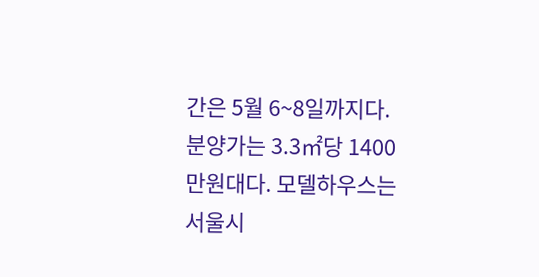간은 5월 6~8일까지다. 분양가는 3.3㎡당 1400만원대다. 모델하우스는 서울시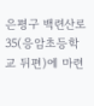은평구 백련산로 35(응암초등학교 뒤편)에 마련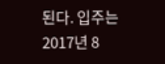된다. 입주는 2017년 8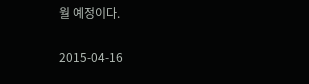월 예정이다.

2015-04-16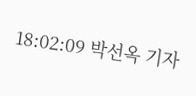18:02:09 박선옥 기자